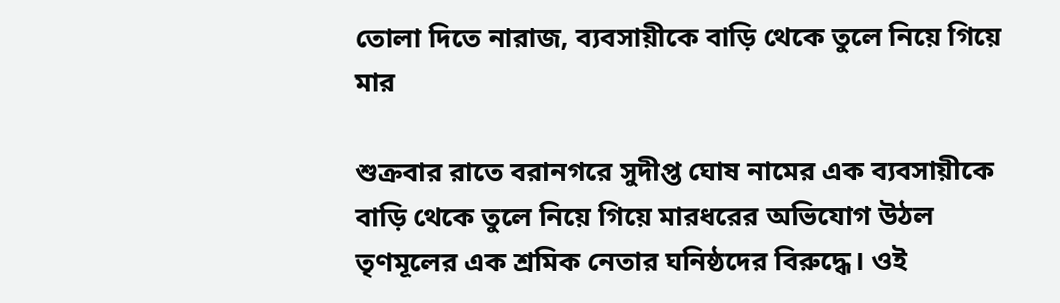তোলা দিতে নারাজ, ব্যবসায়ীকে বাড়ি থেকে তুলে নিয়ে গিয়ে মার

শুক্রবার রাতে বরানগরে সুদীপ্ত ঘোষ নামের এক ব্যবসায়ীকে বাড়ি থেকে তুলে নিয়ে গিয়ে মারধরের অভিযোগ উঠল তৃণমূলের এক শ্রমিক নেতার ঘনিষ্ঠদের বিরুদ্ধে। ওই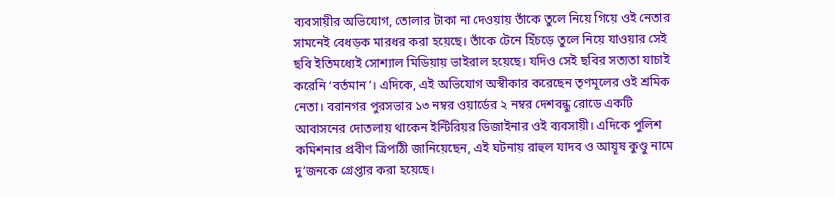ব্যবসায়ীর অভিযোগ, তোলার টাকা না দেওয়ায় তাঁকে তুলে নিয়ে গিয়ে ওই নেতার সামনেই বেধড়ক মারধর করা হয়েছে। তাঁকে টেনে হিঁচড়ে তুলে নিয়ে যাওয়ার সেই ছবি ইতিমধ্যেই সোশ্যাল মিডিয়ায় ভাইরাল হয়েছে। যদিও সেই ছবির সত্যতা যাচাই করেনি ‘বর্তমান’। এদিকে, এই অভিযোগ অস্বীকার করেছেন তৃণমূলের ওই শ্রমিক নেতা। বরানগর পুরসভার ১৩ নম্বর ওয়ার্ডের ২ নম্বর দেশবন্ধু রোডে একটি আবাসনের দোতলায় থাকেন ইন্টিরিয়র ডিজাইনার ওই ব্যবসায়ী। এদিকে পুলিশ কমিশনার প্রবীণ ত্রিপাঠী জানিয়েছেন, এই ঘটনায় রাহুল যাদব ও আয়ূষ কুণ্ডু নামে দু’জনকে গ্রেপ্তার করা হয়েছে।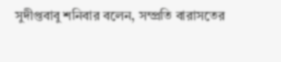সুদীপ্তবাবু শনিবার বলেন, সম্প্রতি বারাসতের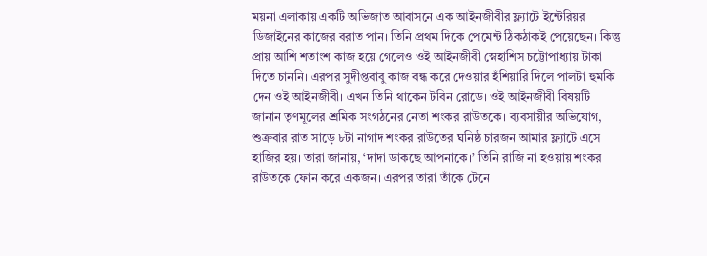ময়না এলাকায় একটি অভিজাত আবাসনে এক আইনজীবীর ফ্ল্যাটে ইন্টেরিয়র ডিজাইনের কাজের বরাত পান। তিনি প্রথম দিকে পেমেন্ট ঠিকঠাকই পেয়েছেন। কিন্তু প্রায় আশি শতাংশ কাজ হয়ে গেলেও ওই আইনজীবী স্নেহাশিস চট্টোপাধ্যায় টাকা দিতে চাননি। এরপর সুদীপ্তবাবু কাজ বন্ধ করে দেওয়ার হঁশিয়ারি দিলে পালটা হুমকি দেন ওই আইনজীবী। এখন তিনি থাকেন টবিন রোডে। ওই আইনজীবী বিষয়টি জানান তৃণমূলের শ্রমিক সংগঠনের নেতা শংকর রাউতকে। ব্যবসায়ীর অভিযোগ, শুক্রবার রাত সাড়ে ৮টা নাগাদ শংকর রাউতের ঘনিষ্ঠ চারজন আমার ফ্ল্যাটে এসে হাজির হয়। তারা জানায়, ‘দাদা ডাকছে আপনাকে।’ তিনি রাজি না হওয়ায় শংকর রাউতকে ফোন করে একজন। এরপর তারা তাঁকে টেনে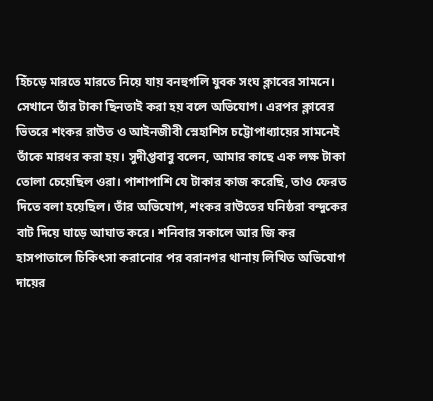হিঁচড়ে মারতে মারতে নিয়ে যায় বনহুগলি যুবক সংঘ ক্লাবের সামনে। সেখানে তাঁর টাকা ছিনতাই করা হয় বলে অভিযোগ। এরপর ক্লাবের ভিতরে শংকর রাউত ও আইনজীবী স্নেহাশিস চট্টোপাধ্যায়ের সামনেই তাঁকে মারধর করা হয়। সুদীপ্তবাবু বলেন, আমার কাছে এক লক্ষ টাকা তোলা চেয়েছিল ওরা। পাশাপাশি যে টাকার কাজ করেছি, তাও ফেরত দিতে বলা হয়েছিল। তাঁর অভিযোগ, শংকর রাউতের ঘনিষ্ঠরা বন্দুকের বাট দিয়ে ঘাড়ে আঘাত করে। শনিবার সকালে আর জি কর হাসপাতালে চিকিৎসা করানোর পর বরানগর থানায় লিখিত অভিযোগ দায়ের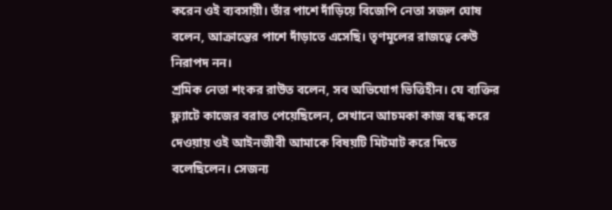করেন ওই ব্যবসায়ী। তাঁর পাশে দাঁড়িয়ে বিজেপি নেতা সজল ঘোষ বলেন, আক্রান্তের পাশে দাঁড়াতে এসেছি। তৃণমূলের রাজত্বে কেউ নিরাপদ নন।
শ্রমিক নেতা শংকর রাউত বলেন, সব অভিযোগ ভিত্তিহীন। যে ব্যক্তির ফ্ল্যাটে কাজের বরাত পেয়েছিলেন, সেখানে আচমকা কাজ বন্ধ করে দেওয়ায় ওই আইনজীবী আমাকে বিষয়টি মিটমাট করে দিতে বলেছিলেন। সেজন্য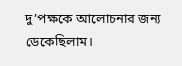দু’পক্ষকে আলোচনার জন্য ডেকেছিলাম।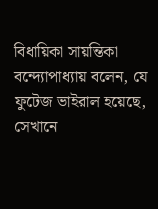বিধায়িকা সায়ন্তিকা বন্দ্যোপাধ্যায় বলেন, যে ফুটেজ ভাইরাল হয়েছে, সেখানে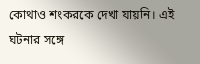কোথাও শংকরকে দেখা যায়নি। এই ঘটনার সঙ্গে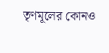তৃণমূলের কোনও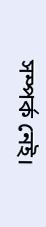সম্পর্ক নেই।